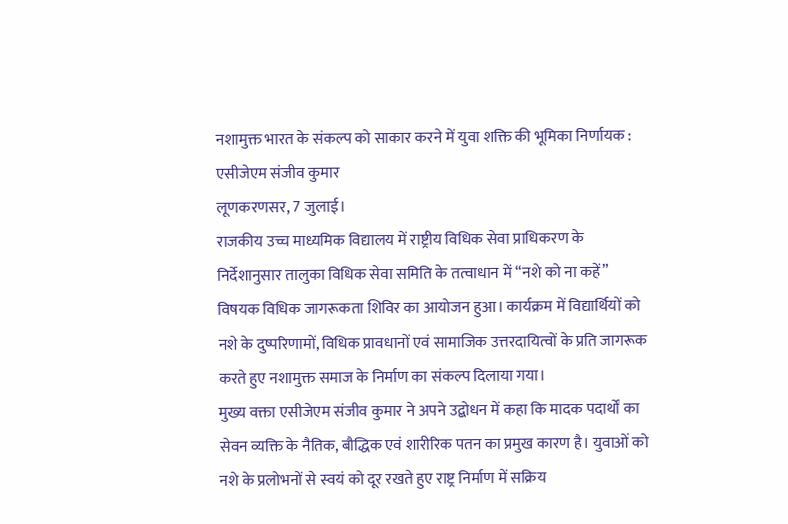नशामुक्त भारत के संकल्प को साकार करने में युवा शक्ति की भूमिका निर्णायक : एसीजेएम संजीव कुमार
लूणकरणसर, 7 जुलाई।
राजकीय उच्च माध्यमिक विद्यालय में राष्ट्रीय विधिक सेवा प्राधिकरण के निर्देशानुसार तालुका विधिक सेवा समिति के तत्वाधान में “नशे को ना कहें” विषयक विधिक जागरूकता शिविर का आयोजन हुआ। कार्यक्रम में विद्यार्थियों को नशे के दुष्परिणामों, विधिक प्रावधानों एवं सामाजिक उत्तरदायित्वों के प्रति जागरूक करते हुए नशामुक्त समाज के निर्माण का संकल्प दिलाया गया।
मुख्य वक्ता एसीजेएम संजीव कुमार ने अपने उद्बोधन में कहा कि मादक पदार्थों का सेवन व्यक्ति के नैतिक, बौद्धिक एवं शारीरिक पतन का प्रमुख कारण है। युवाओं को नशे के प्रलोभनों से स्वयं को दूर रखते हुए राष्ट्र निर्माण में सक्रिय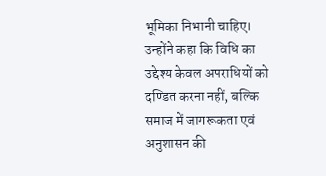भूमिका निभानी चाहिए। उन्होंने कहा कि विधि का उद्देश्य केवल अपराधियों को दण्डित करना नहीं, बल्कि समाज में जागरूकता एवं अनुशासन की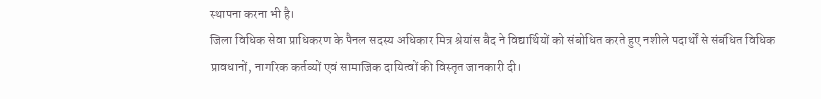स्थापना करना भी है।
जिला विधिक सेवा प्राधिकरण के पैनल सदस्य अधिकार मित्र श्रेयांस बैद ने विद्यार्थियों को संबोधित करते हुए नशीले पदार्थों से संबंधित विधिक प्रावधानों, नागरिक कर्तव्यों एवं सामाजिक दायित्वों की विस्तृत जानकारी दी।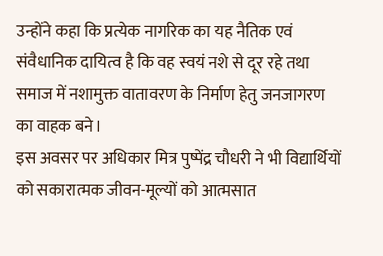उन्होंने कहा कि प्रत्येक नागरिक का यह नैतिक एवं संवैधानिक दायित्व है कि वह स्वयं नशे से दूर रहे तथा समाज में नशामुक्त वातावरण के निर्माण हेतु जनजागरण का वाहक बने।
इस अवसर पर अधिकार मित्र पुष्पेंद्र चौधरी ने भी विद्यार्थियों को सकारात्मक जीवन-मूल्यों को आत्मसात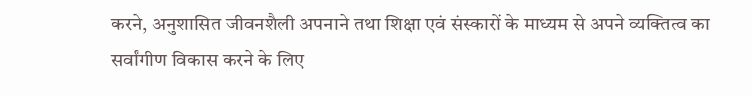करने, अनुशासित जीवनशैली अपनाने तथा शिक्षा एवं संस्कारों के माध्यम से अपने व्यक्तित्व का सर्वांगीण विकास करने के लिए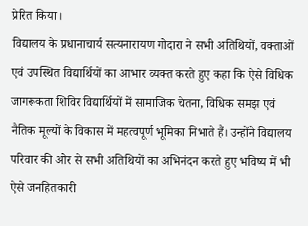प्रेरित किया।
विद्यालय के प्रधानाचार्य सत्यनारायण गोदारा ने सभी अतिथियों, वक्ताओं एवं उपस्थित विद्यार्थियों का आभार व्यक्त करते हुए कहा कि ऐसे विधिक जागरूकता शिविर विद्यार्थियों में सामाजिक चेतना, विधिक समझ एवं नैतिक मूल्यों के विकास में महत्वपूर्ण भूमिका निभाते हैं। उन्होंने विद्यालय परिवार की ओर से सभी अतिथियों का अभिनंदन करते हुए भविष्य में भी ऐसे जनहितकारी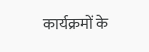कार्यक्रमों के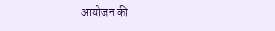आयोजन की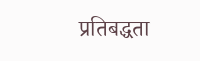प्रतिबद्धता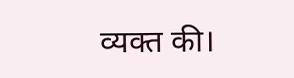व्यक्त की।